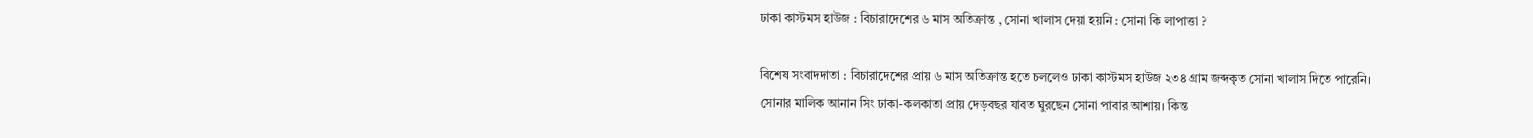ঢাকা কাস্টমস হাউজ : বিচারাদেশের ৬ মাস অতিক্রান্ত , সোনা খালাস দেয়া হয়নি : সোনা কি লাপাত্তা ?

বিশেষ সংবাদদাতা : বিচারাদেশের প্রায় ৬ মাস অতিক্রান্ত হতে চললেও ঢাকা কাস্টমস হাউজ ২৩৪ গ্রাম জব্দকৃত সোনা খালাস দিতে পারেনি। সোনার মালিক আনান সিং ঢাকা-কলকাতা প্রায় দেড়বছর যাবত ঘুরছেন সোনা পাবার আশায়। কিন্ত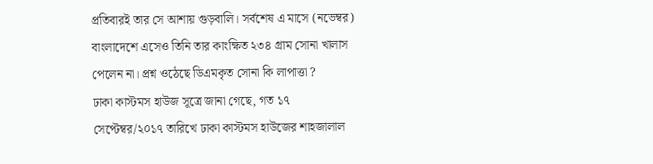প্রতিবারই তার সে আশায় গুড়বালি। সর্বশেষ এ মাসে (নভেম্বর) বাংলাদেশে এসেও তিনি তার কাংক্ষিত ২৩৪ গ্রাম সোনা খালাস পেলেন না। প্রশ্ন ওঠেছে ডিএমকৃত সোনা কি লাপাত্তা ?
ঢাকা কাস্টমস হাউজ সূত্রে জানা গেছে, গত ১৭ সেপ্টেম্বর/২০১৭ তারিখে ঢাকা কাস্টমস হাউজের শাহজালাল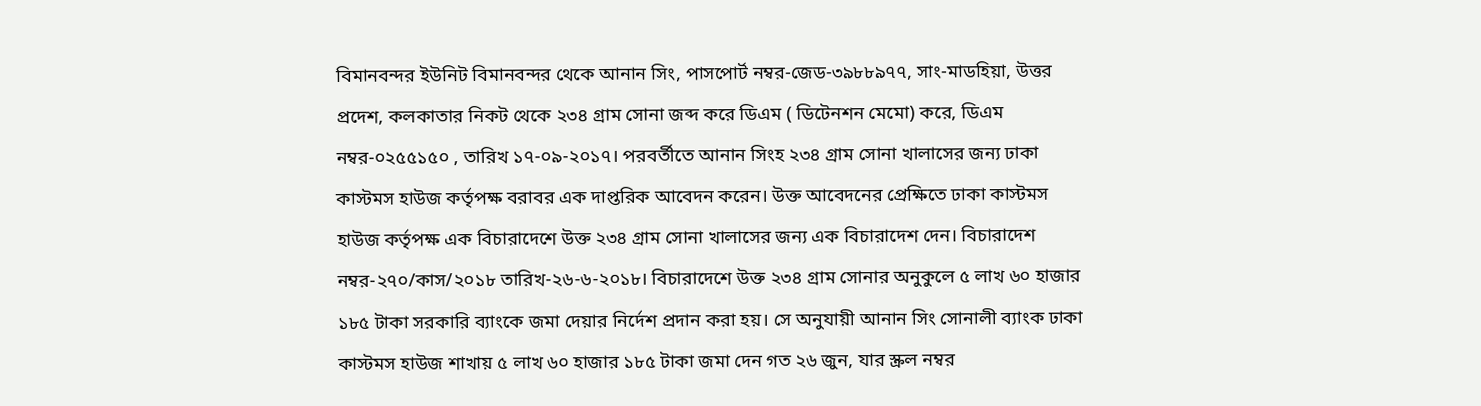বিমানবন্দর ইউনিট বিমানবন্দর থেকে আনান সিং, পাসপোর্ট নম্বর-জেড-৩৯৮৮৯৭৭, সাং-মাডহিয়া, উত্তর প্রদেশ, কলকাতার নিকট থেকে ২৩৪ গ্রাম সোনা জব্দ করে ডিএম ( ডিটেনশন মেমো) করে, ডিএম নম্বর-০২৫৫১৫০ , তারিখ ১৭-০৯-২০১৭। পরবর্তীতে আনান সিংহ ২৩৪ গ্রাম সোনা খালাসের জন্য ঢাকা কাস্টমস হাউজ কর্তৃপক্ষ বরাবর এক দাপ্তরিক আবেদন করেন। উক্ত আবেদনের প্রেক্ষিতে ঢাকা কাস্টমস হাউজ কর্তৃপক্ষ এক বিচারাদেশে উক্ত ২৩৪ গ্রাম সোনা খালাসের জন্য এক বিচারাদেশ দেন। বিচারাদেশ নম্বর-২৭০/কাস/২০১৮ তারিখ-২৬-৬-২০১৮। বিচারাদেশে উক্ত ২৩৪ গ্রাম সোনার অনুকুলে ৫ লাখ ৬০ হাজার ১৮৫ টাকা সরকারি ব্যাংকে জমা দেয়ার নির্দেশ প্রদান করা হয়। সে অনুযায়ী আনান সিং সোনালী ব্যাংক ঢাকা কাস্টমস হাউজ শাখায় ৫ লাখ ৬০ হাজার ১৮৫ টাকা জমা দেন গত ২৬ জুন, যার স্ক্রল নম্বর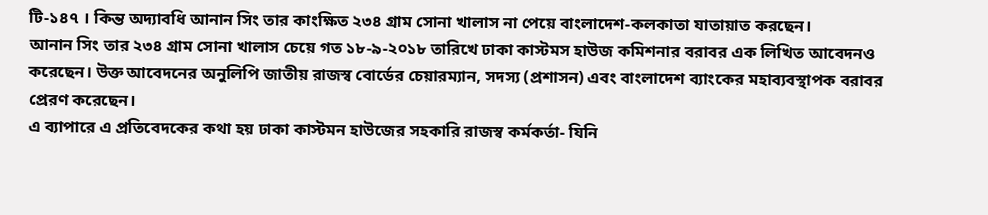টি-১৪৭ । কিন্ত অদ্যাবধি আনান সিং তার কাংক্ষিত ২৩৪ গ্রাম সোনা খালাস না পেয়ে বাংলাদেশ-কলকাতা যাতায়াত করছেন।
আনান সিং তার ২৩৪ গ্রাম সোনা খালাস চেয়ে গত ১৮-৯-২০১৮ তারিখে ঢাকা কাস্টমস হাউজ কমিশনার বরাবর এক লিখিত আবেদনও করেছেন। উক্ত আবেদনের অনুলিপি জাতীয় রাজস্ব বোর্ডের চেয়ারম্যান, সদস্য (প্রশাসন) এবং বাংলাদেশ ব্যাংকের মহাব্যবস্থাপক বরাবর প্রেরণ করেছেন।
এ ব্যাপারে এ প্রতিবেদকের কথা হয় ঢাকা কাস্টমন হাউজের সহকারি রাজস্ব কর্মকর্তা- যিনি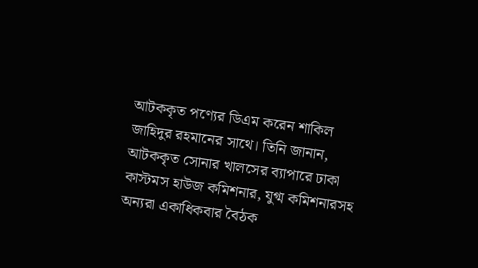আটককৃত পণ্যের ডিএম করেন শাকিল জাহিদুর রহমানের সাথে। তিনি জানান, আটককৃত সোনার খালসের ব্যাপারে ঢাকা কাস্টমস হাউজ কমিশনার, যুগ্ম কমিশনারসহ অন্যরা একাধিকবার বৈঠক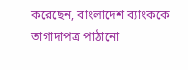করেছেন, বাংলাদেশ ব্যাংককে তাগাদাপত্র পাঠানো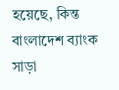হয়েছে, কিন্ত বাংলাদেশ ব্যাংক সাড়া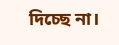দিচ্ছে না।